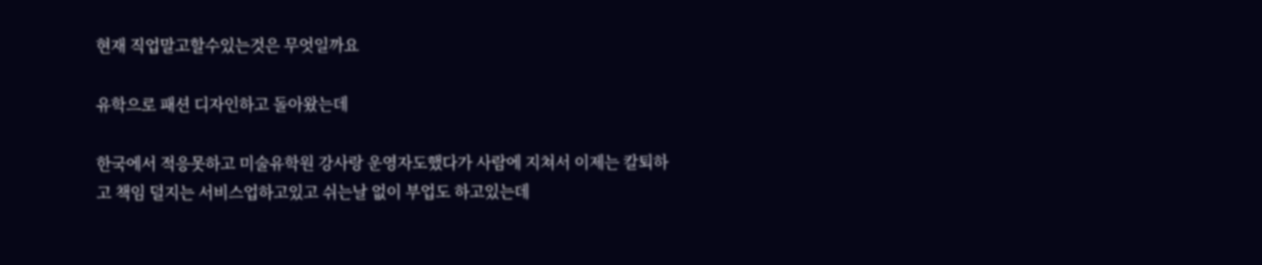현재 직업말고할수있는것은 무엇일까요

유학으로 패션 디자인하고 돌아왔는데

한국에서 적응못하고 미술유학원 강사랑 운영자도했다가 사람에 지쳐서 이제는 칼퇴하고 책임 덜지는 서비스업하고있고 쉬는날 없이 부업도 하고있는데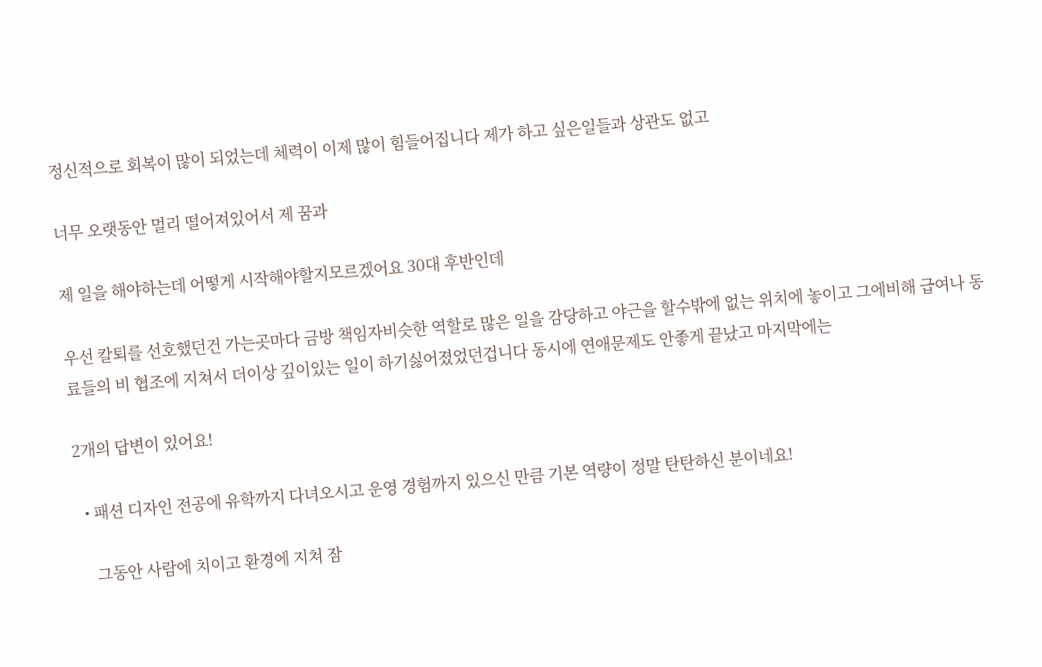정신적으로 회복이 많이 되었는데 체력이 이제 많이 힘들어집니다 제가 하고 싶은일들과 상관도 없고

너무 오랫동안 멀리 떨어져있어서 제 꿈과

제 일을 해야하는데 어떻게 시작해야할지모르겠어요 30대 후반인데

우선 칼퇴를 선호했던건 가는곳마다 금방 책임자비슷한 역할로 많은 일을 감당하고 야근을 할수밖에 없는 위치에 놓이고 그에비해 급여나 동료들의 비 협조에 지쳐서 더이상 깊이있는 일이 하기싫어졌었던겁니다 동시에 연애문제도 안좋게 끝났고 마지막에는

2개의 답변이 있어요!

  • 패션 디자인 전공에 유학까지 다녀오시고 운영 경험까지 있으신 만큼 기본 역량이 정말 탄탄하신 분이네요!

    그동안 사람에 치이고 환경에 지쳐 잠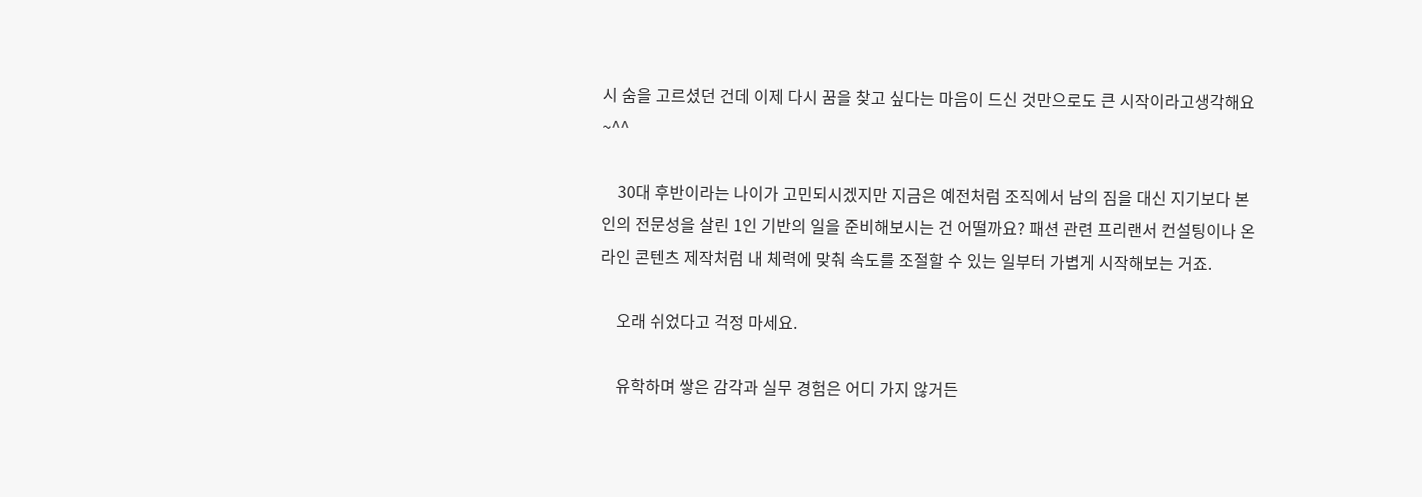시 숨을 고르셨던 건데 이제 다시 꿈을 찾고 싶다는 마음이 드신 것만으로도 큰 시작이라고생각해요~^^

    30대 후반이라는 나이가 고민되시겠지만 지금은 예전처럼 조직에서 남의 짐을 대신 지기보다 본인의 전문성을 살린 1인 기반의 일을 준비해보시는 건 어떨까요? 패션 관련 프리랜서 컨설팅이나 온라인 콘텐츠 제작처럼 내 체력에 맞춰 속도를 조절할 수 있는 일부터 가볍게 시작해보는 거죠.

    오래 쉬었다고 걱정 마세요.

    유학하며 쌓은 감각과 실무 경험은 어디 가지 않거든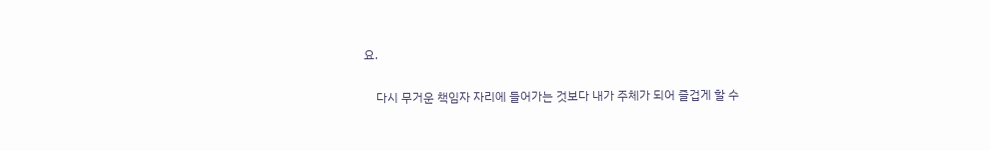요.

    다시 무거운 책임자 자리에 들어가는 것보다 내가 주체가 되어 즐겁게 할 수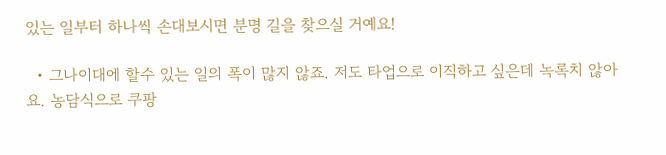있는 일부터 하나씩 손대보시면 분명 길을 찾으실 거예요!

  • 그나이대에 할수 있는 일의 폭이 많지 않죠. 저도 타업으로 이직하고 싶은데 녹록치 않아요. 농담식으로 쿠팡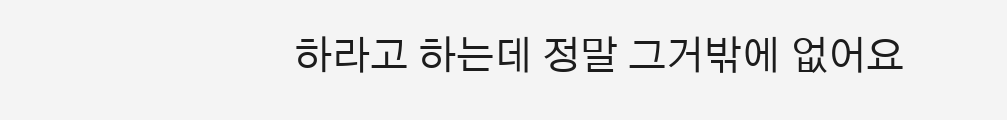하라고 하는데 정말 그거밖에 없어요